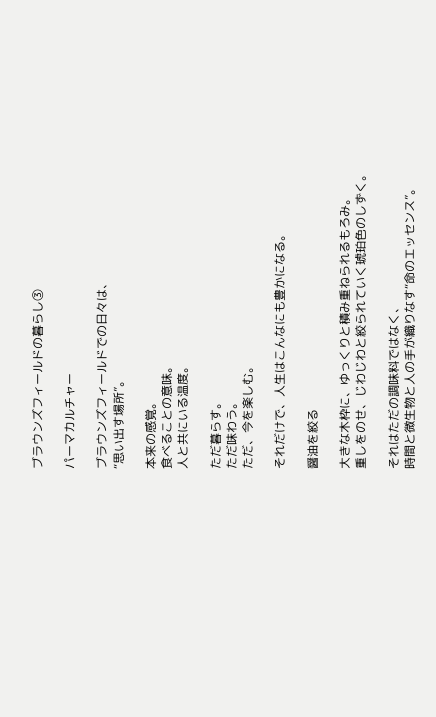ブラウンズフィールドの暮らし③

パーマカルチャー

ブラウンズフィールドでの日々は、
“思い出す場所”。

本来の感覚。
食べることの意味。
人と共にいる温度。

ただ暮らす。
ただ味わう。
ただ、今を楽しむ。

それだけで、人生はこんなにも豊かになる。

醤油を絞る

大きな木枠に、ゆっくりと積み重ねられるもろみ。
重しをのせ、じわじわと絞られていく琥珀色のしずく。

それはただの調味料ではなく、
時間と微生物と人の手が織りなす“命のエッセンス”。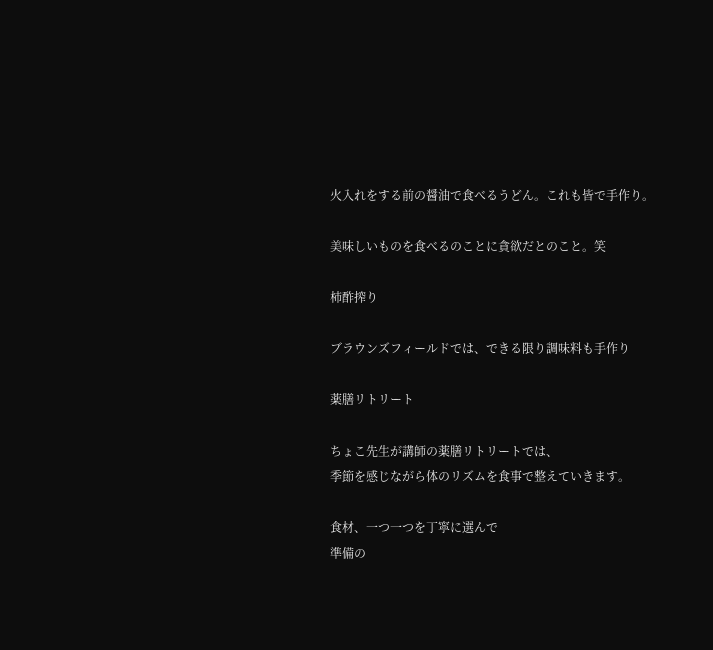火入れをする前の醤油で食べるうどん。これも皆で手作り。

美味しいものを食べるのことに貪欲だとのこと。笑

柿酢搾り

ブラウンズフィールドでは、できる限り調味料も手作り

薬膳リトリート

ちょこ先生が講師の薬膳リトリートでは、
季節を感じながら体のリズムを食事で整えていきます。

食材、一つ一つを丁寧に選んで
準備の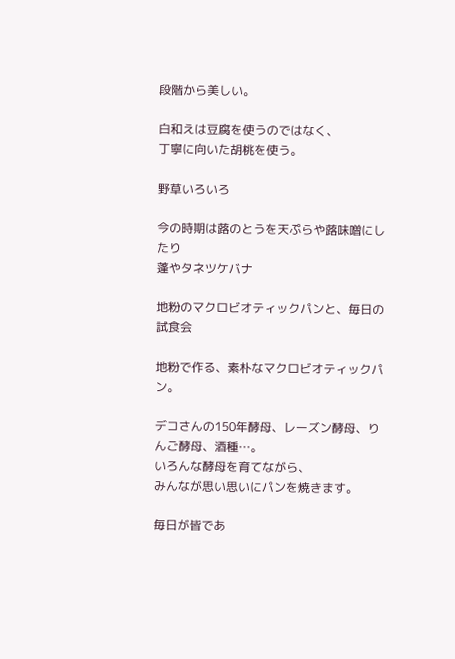段階から美しい。

白和えは豆腐を使うのではなく、
丁寧に向いた胡桃を使う。

野草いろいろ

今の時期は蕗のとうを天ぷらや蕗味噌にしたり
蓬やタネツケバナ

地粉のマクロビオティックパンと、毎日の試食会

地粉で作る、素朴なマクロビオティックパン。

デコさんの150年酵母、レーズン酵母、りんご酵母、酒種…。
いろんな酵母を育てながら、
みんなが思い思いにパンを焼きます。

毎日が皆であ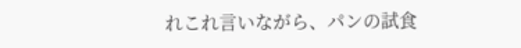れこれ言いながら、パンの試食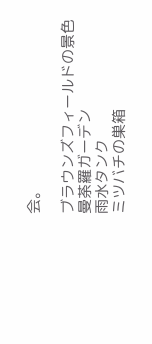会。

ブラウンズフィールドの景色
曼荼羅ガーデン
雨水タンク
ミツバチの巣箱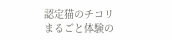認定猫のチコリ
まるごと体験の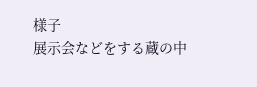様子
展示会などをする蔵の中